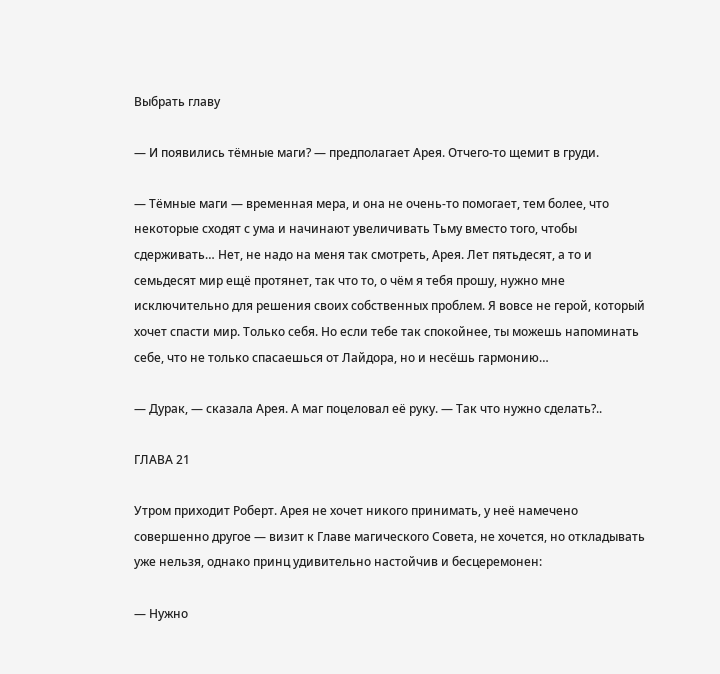Выбрать главу

— И появились тёмные маги? — предполагает Арея. Отчего-то щемит в груди.

— Тёмные маги — временная мера, и она не очень-то помогает, тем более, что некоторые сходят с ума и начинают увеличивать Тьму вместо того, чтобы сдерживать… Нет, не надо на меня так смотреть, Арея. Лет пятьдесят, а то и семьдесят мир ещё протянет, так что то, о чём я тебя прошу, нужно мне исключительно для решения своих собственных проблем. Я вовсе не герой, который хочет спасти мир. Только себя. Но если тебе так спокойнее, ты можешь напоминать себе, что не только спасаешься от Лайдора, но и несёшь гармонию…

— Дурак, — сказала Арея. А маг поцеловал её руку. — Так что нужно сделать?..

ГЛАВА 21

Утром приходит Роберт. Арея не хочет никого принимать, у неё намечено совершенно другое — визит к Главе магического Совета, не хочется, но откладывать уже нельзя, однако принц удивительно настойчив и бесцеремонен:

— Нужно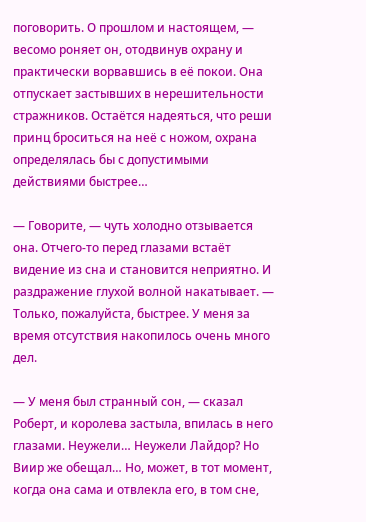поговорить. О прошлом и настоящем, — весомо роняет он, отодвинув охрану и практически ворвавшись в её покои. Она отпускает застывших в нерешительности стражников. Остаётся надеяться, что реши принц броситься на неё с ножом, охрана определялась бы с допустимыми действиями быстрее…

— Говорите, — чуть холодно отзывается она. Отчего-то перед глазами встаёт видение из сна и становится неприятно. И раздражение глухой волной накатывает. — Только, пожалуйста, быстрее. У меня за время отсутствия накопилось очень много дел.

— У меня был странный сон, — сказал Роберт, и королева застыла, впилась в него глазами. Неужели… Неужели Лайдор? Но Виир же обещал… Но, может, в тот момент, когда она сама и отвлекла его, в том сне,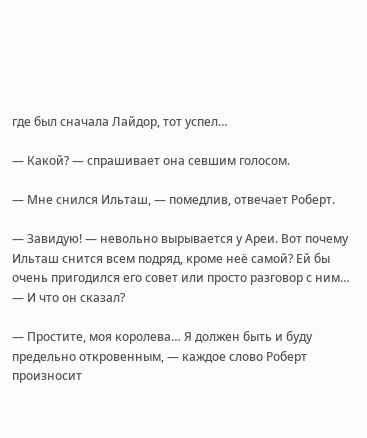где был сначала Лайдор, тот успел…

— Какой? — спрашивает она севшим голосом.

— Мне снился Ильташ, — помедлив, отвечает Роберт.

— Завидую! — невольно вырывается у Ареи. Вот почему Ильташ снится всем подряд, кроме неё самой? Ей бы очень пригодился его совет или просто разговор с ним… — И что он сказал?

— Простите, моя королева… Я должен быть и буду предельно откровенным, — каждое слово Роберт произносит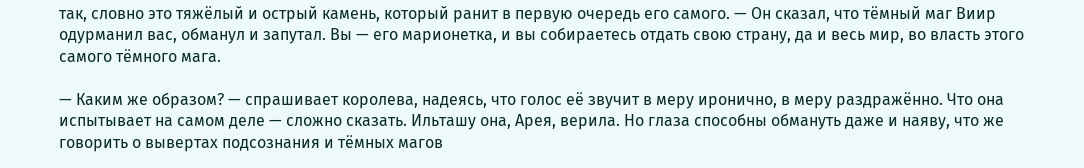так, словно это тяжёлый и острый камень, который ранит в первую очередь его самого. — Он сказал, что тёмный маг Виир одурманил вас, обманул и запутал. Вы — его марионетка, и вы собираетесь отдать свою страну, да и весь мир, во власть этого самого тёмного мага.

— Каким же образом? — спрашивает королева, надеясь, что голос её звучит в меру иронично, в меру раздражённо. Что она испытывает на самом деле — сложно сказать. Ильташу она, Арея, верила. Но глаза способны обмануть даже и наяву, что же говорить о вывертах подсознания и тёмных магов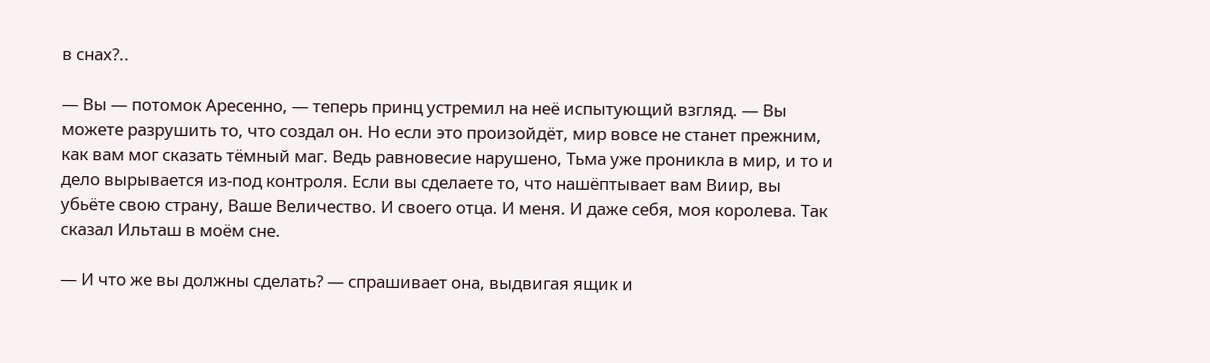в снах?..

— Вы — потомок Аресенно, — теперь принц устремил на неё испытующий взгляд. — Вы можете разрушить то, что создал он. Но если это произойдёт, мир вовсе не станет прежним, как вам мог сказать тёмный маг. Ведь равновесие нарушено, Тьма уже проникла в мир, и то и дело вырывается из-под контроля. Если вы сделаете то, что нашёптывает вам Виир, вы убьёте свою страну, Ваше Величество. И своего отца. И меня. И даже себя, моя королева. Так сказал Ильташ в моём сне.

— И что же вы должны сделать? — спрашивает она, выдвигая ящик и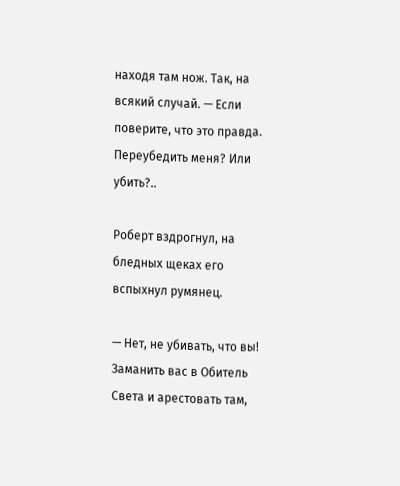находя там нож. Так, на всякий случай. — Если поверите, что это правда. Переубедить меня? Или убить?..

Роберт вздрогнул, на бледных щеках его вспыхнул румянец.

— Нет, не убивать, что вы! Заманить вас в Обитель Света и арестовать там,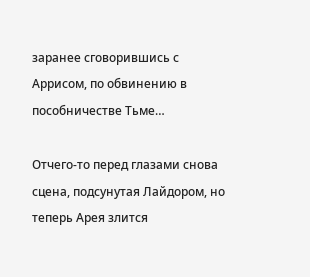заранее сговорившись с Аррисом, по обвинению в пособничестве Тьме…

Отчего-то перед глазами снова сцена, подсунутая Лайдором, но теперь Арея злится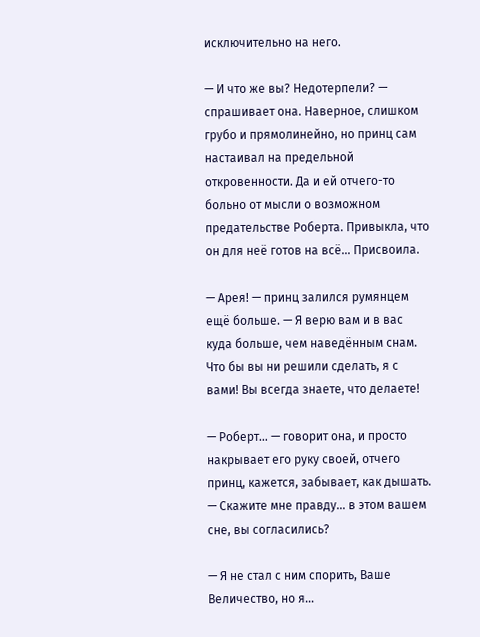исключительно на него.

— И что же вы? Недотерпели? — спрашивает она. Наверное, слишком грубо и прямолинейно, но принц сам настаивал на предельной откровенности. Да и ей отчего-то больно от мысли о возможном предательстве Роберта. Привыкла, что он для неё готов на всё… Присвоила.

— Арея! — принц залился румянцем ещё больше. — Я верю вам и в вас куда больше, чем наведённым снам. Что бы вы ни решили сделать, я с вами! Вы всегда знаете, что делаете!

— Роберт… — говорит она, и просто накрывает его руку своей, отчего принц, кажется, забывает, как дышать. — Скажите мне правду… в этом вашем сне, вы согласились?

— Я не стал с ним спорить, Ваше Величество, но я…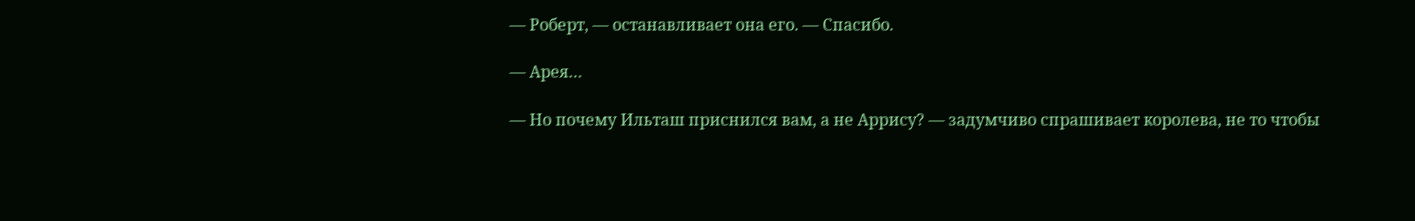— Роберт, — останавливает она его. — Спасибо.

— Арея…

— Но почему Ильташ приснился вам, а не Аррису? — задумчиво спрашивает королева, не то чтобы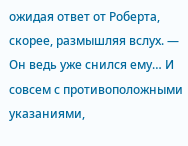ожидая ответ от Роберта, скорее, размышляя вслух. — Он ведь уже снился ему… И совсем с противоположными указаниями,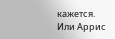кажется. Или Аррис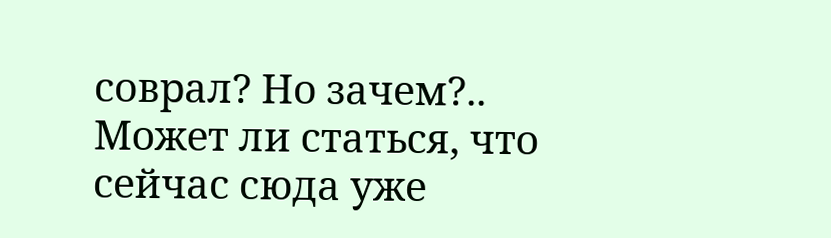соврал? Но зачем?.. Может ли статься, что сейчас сюда уже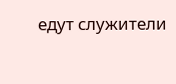едут служители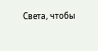Света, чтобы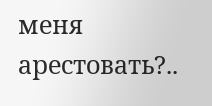меня арестовать?..